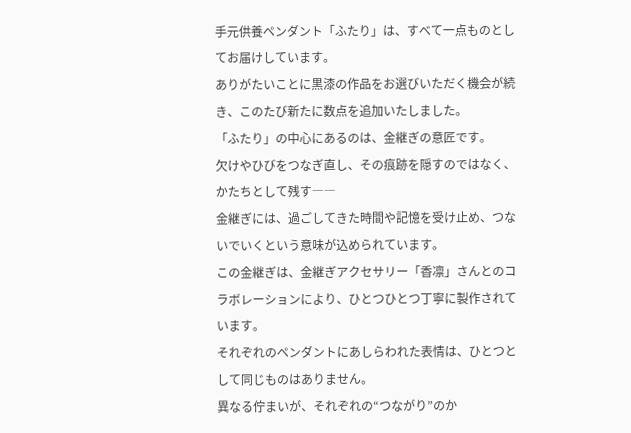手元供養ペンダント「ふたり」は、すべて一点ものとしてお届けしています。
ありがたいことに黒漆の作品をお選びいただく機会が続き、このたび新たに数点を追加いたしました。
「ふたり」の中心にあるのは、金継ぎの意匠です。
欠けやひびをつなぎ直し、その痕跡を隠すのではなく、かたちとして残す――
金継ぎには、過ごしてきた時間や記憶を受け止め、つないでいくという意味が込められています。
この金継ぎは、金継ぎアクセサリー「香凛」さんとのコラボレーションにより、ひとつひとつ丁寧に製作されています。
それぞれのペンダントにあしらわれた表情は、ひとつとして同じものはありません。
異なる佇まいが、それぞれの“つながり”のか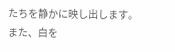たちを静かに映し出します。
また、白を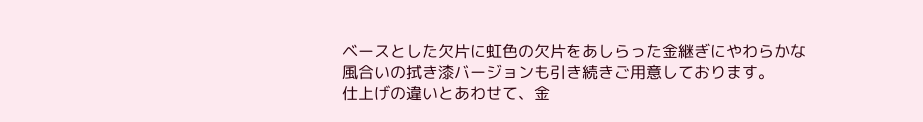ベースとした欠片に虹色の欠片をあしらった金継ぎにやわらかな風合いの拭き漆バージョンも引き続きご用意しております。
仕上げの違いとあわせて、金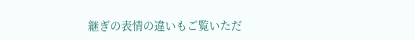継ぎの表情の違いもご覧いただ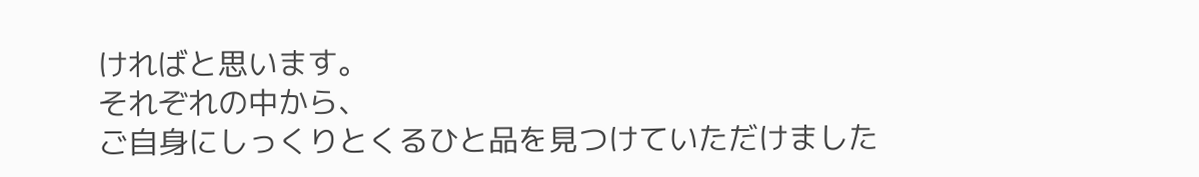ければと思います。
それぞれの中から、
ご自身にしっくりとくるひと品を見つけていただけました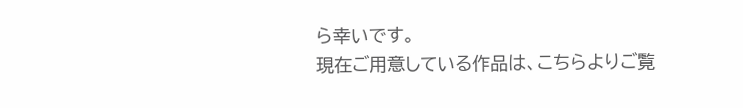ら幸いです。
現在ご用意している作品は、こちらよりご覧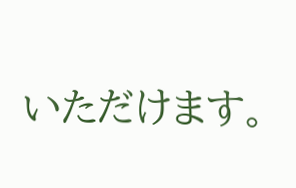いただけます。